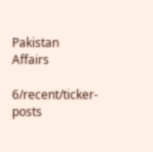Pakistan Affairs

6/recent/ticker-posts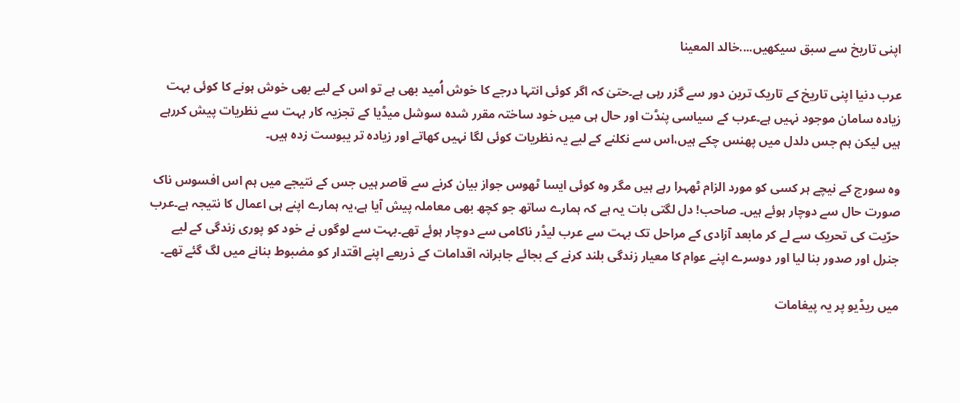اپنی تاریخ سے سبق سیکھیں....خالد المعینا

عرب دنیا اپنی تاریخ کے تاریک ترین دور سے گزر رہی ہے۔حتیٰ کہ اگر کوئی انتہا درجے کا خوش اُمید بھی ہے تو اس کے لیے بھی خوش ہونے کا کوئی بہت زیادہ سامان موجود نہیں ہے۔عرب کے سیاسی پنڈت اور حال ہی میں خود ساختہ مقرر شدہ سوشل میڈیا کے تجزیہ کار بہت سے نظریات پیش کررہے ہیں لیکن ہم جس دلدل میں پھنس چکے ہیں،اس سے نکلنے کے لیے یہ نظریات کوئی لگا نہیں کھاتے اور زیادہ تر یبوست زدہ ہیں۔

وہ سورج کے نیچے ہر کسی کو مورد الزام ٹھہرا رہے ہیں مگر وہ کوئی ایسا ٹھوس جواز بیان کرنے سے قاصر ہیں جس کے نتیجے میں ہم اس افسوس ناک صورت حال سے دوچار ہوئے ہیں۔ صاحب! دل لگتی بات یہ ہے کہ ہمارے ساتھ جو کچھ بھی معاملہ پیش آیا ہے،یہ ہمارے اپنے ہی اعمال کا نتیجہ ہے۔عرب حرّیت کی تحریک سے لے کر مابعد آزادی کے مراحل تک بہت سے عرب لیڈر ناکامی سے دوچار ہوئے تھے۔بہت سے لوگوں نے خود کو پوری زندگی کے لیے جنرل اور صدور بنا لیا اور دوسرے اپنے عوام کا معیار زندگی بلند کرنے کے بجائے جابرانہ اقدامات کے ذریعے اپنے اقتدار کو مضبوط بنانے میں لگ گئے تھے۔

میں ریڈیو پر یہ پیغامات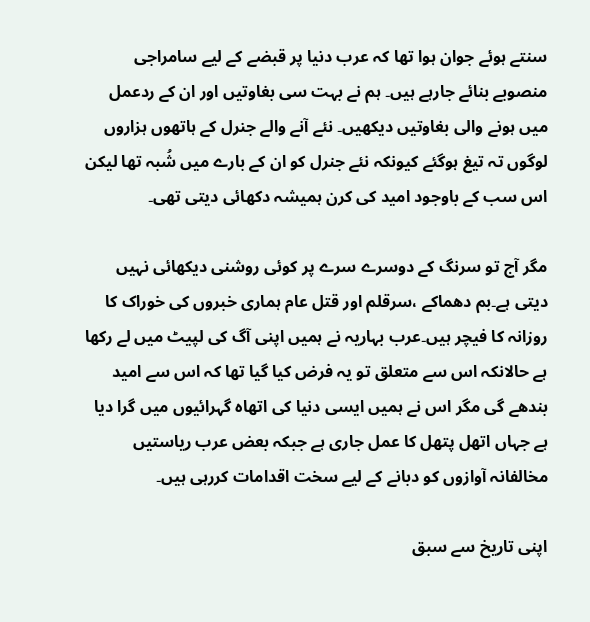سنتے ہوئے جوان ہوا تھا کہ عرب دنیا پر قبضے کے لیے سامراجی منصوبے بنائے جارہے ہیں۔ ہم نے بہت سی بغاوتیں اور ان کے ردعمل میں ہونے والی بغاوتیں دیکھیں۔ نئے آنے والے جنرل کے ہاتھوں ہزاروں لوگوں تہ تیغ ہوگئے کیونکہ نئے جنرل کو ان کے بارے میں شُبہ تھا لیکن اس سب کے باوجود امید کی کرن ہمیشہ دکھائی دیتی تھی۔

مگر آج تو سرنگ کے دوسرے سرے پر کوئی روشنی دیکھائی نہیں دیتی ہے۔بم دھماکے ،سرقلم اور قتل عام ہماری خبروں کی خوراک کا روزانہ کا فیچر ہیں۔عرب بہاریہ نے ہمیں اپنی آگ کی لپیٹ میں لے رکھا ہے حالانکہ اس سے متعلق تو یہ فرض کیا گیا تھا کہ اس سے امید بندھے گی مگر اس نے ہمیں ایسی دنیا کی اتھاہ گہرائیوں میں گرا دیا ہے جہاں اتھل پتھل کا عمل جاری ہے جبکہ بعض عرب ریاستیں مخالفانہ آوازوں کو دبانے کے لیے سخت اقدامات کررہی ہیں۔

اپنی تاریخ سے سبق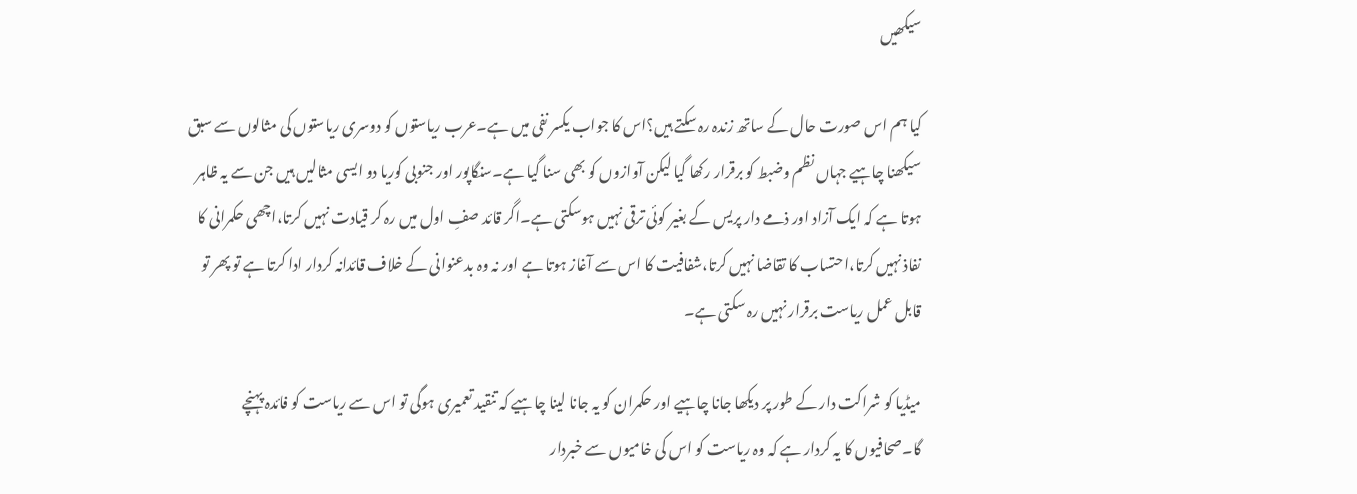سیکھیں

کیا ہم اس صورت حال کے ساتھ زندہ رہ سکتے ہیں؟اس کا جواب یکسر نفی میں ہے۔عرب ریاستوں کو دوسری ریاستوں کی مثالوں سے سبق سیکھنا چاہیے جہاں نظم وضبط کو برقرار رکھا گیا لیکن آوازوں کو بھی سنا گیا ہے۔سنگاپور اور جنوبی کوریا دو ایسی مثالیں ہیں جن سے یہ ظاہر ہوتا ہے کہ ایک آزاد اور ذمے دار پریس کے بغیر کوئی ترقی نہیں ہوسکتی ہے۔اگر قائد صفِ اول میں رہ کر قیادت نہیں کرتا،اچھی حکمرانی کا نفاذ نہیں کرتا،احتساب کا تقاضا نہیں کرتا،شفافیت کا اس سے آغاز ہوتا ہے اور نہ وہ بدعنوانی کے خلاف قائدانہ کردار ادا کرتا ہے تو پھر تو قابل عمل ریاست برقرار نہیں رہ سکتی ہے۔

میڈیا کو شراکت دار کے طور پر دیکھا جانا چاہیے اور حکمران کو یہ جانا لینا چاہیے کہ تنقید تعمیری ہوگی تو اس سے ریاست کو فائدہ پہنچے گا۔صحافیوں کا یہ کردار ہے کہ وہ ریاست کو اس کی خامیوں سے خبردار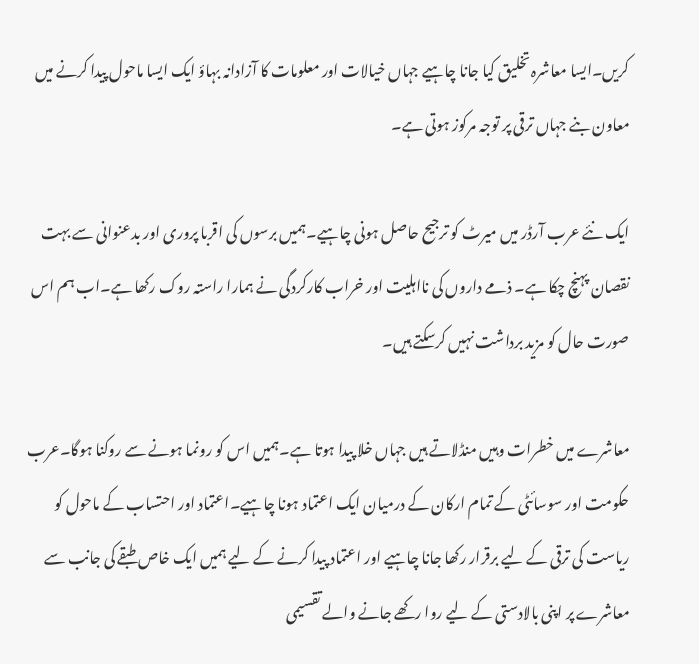کریں۔ایسا معاشرہ تخلیق کیا جانا چاہیے جہاں خیالات اور معلومات کا آزادانہ بہاؤ ایک ایسا ماحول پیدا کرنے میں معاون بنے جہاں ترقی پر توجہ مرکوز ہوتی ہے۔

ایک نئے عرب آرڈر میں میرٹ کو ترجیح حاصل ہونی چاہیے۔ہمیں برسوں کی اقربا پروری اور بدعنوانی سے بہت نقصان پہنچ چکا ہے۔ ذمے داروں کی نااہلیت اور خراب کارکردگی نے ہمارا راستہ روک رکھا ہے۔اب ہم اس صورت حال کو مزید برداشت نہیں کرسکتے ہیں۔

معاشرے میں خطرات وہیں منڈلاتے ہیں جہاں خلا پیدا ہوتا ہے۔ہمیں اس کو رونما ہونے سے روکنا ہوگا۔عرب حکومت اور سوسائٹی کے تمام ارکان کے درمیان ایک اعتماد ہونا چاہیے۔اعتماد اور احتساب کے ماحول کو ریاست کی ترقی کے لیے برقرار رکھا جانا چاہیے اور اعتماد پیدا کرنے کے لیے ہمیں ایک خاص طبقے کی جانب سے معاشرے پر اپنی بالادستی کے لیے روا رکھے جانے والے تقسیمی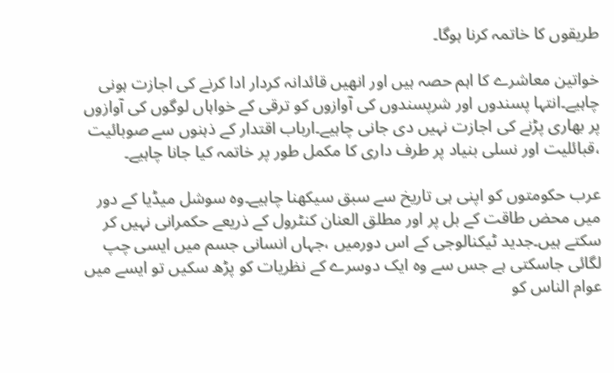طریقوں کا خاتمہ کرنا ہوگا۔

خواتین معاشرے کا اہم حصہ ہیں اور انھیں قائدانہ کردار ادا کرنے کی اجازت ہونی چاہیے۔انتہا پسندوں اور شرپسندوں کی آوازوں کو ترقی کے خواہاں لوگوں کی آوازوں پر بھاری پڑنے کی اجازت نہیں دی جانی چاہیے۔ارباب اقتدار کے ذہنوں سے صوبائیت ،قبائلیت اور نسلی بنیاد پر طرف داری کا مکمل طور پر خاتمہ کیا جانا چاہیے۔

عرب حکومتوں کو اپنی ہی تاریخ سے سبق سیکھنا چاہیے۔وہ سوشل میڈیا کے دور میں محض طاقت کے بل پر اور مطلق العنان کنٹرول کے ذریعے حکمرانی نہیں کر سکتے ہیں۔جدید ٹیکنالوجی کے اس دورمیں ،جہاں انسانی جسم میں ایسی چپ لگائی جاسکتی ہے جس سے وہ ایک دوسرے کے نظریات کو پڑھ سکیں تو ایسے میں عوام الناس کو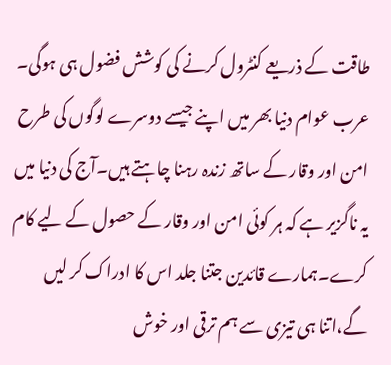طاقت کے ذریعے کنٹرول کرنے کی کوشش فضول ہی ہوگی۔
عرب عوام دنیا بھر میں اپنے جیسے دوسرے لوگوں کی طرح امن اور وقار کے ساتھ زندہ رہنا چاہتے ہیں۔آج کی دنیا میں یہ ناگزیر ہے کہ ہر کوئی امن اور وقار کے حصول کے لیے کام کرے۔ہمارے قائدین جتنا جلد اس کا ادراک کر لیں گے،اتنا ہی تیزی سے ہم ترقی اور خوش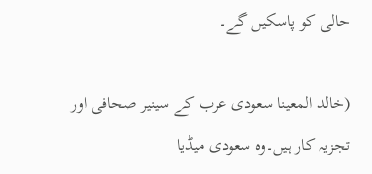حالی کو پاسکیں گے۔

(خالد المعینا سعودی عرب کے سینیر صحافی اور تجزیہ کار ہیں۔وہ سعودی میڈیا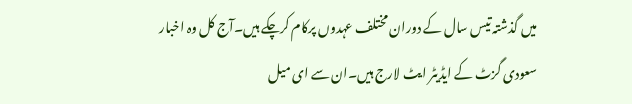میں گذشتہ تیس سال کے دوران مختلف عہدوں پرکام کرچکے ہیں۔آج کل وہ اخبار سعودی گزٹ کے ایڈیٹر ایٹ لارج ہیں۔ان سے ای میل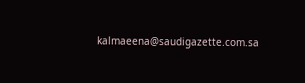kalmaeena@saudigazette.com.sa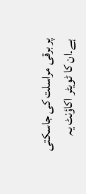پر برقی مراسلت کی جاسکتی ہے۔ان کا ٹویٹر اکاؤنٹ یہ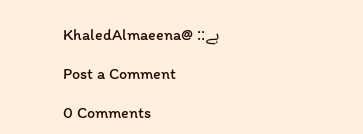ہے:: @KhaledAlmaeena

Post a Comment

0 Comments